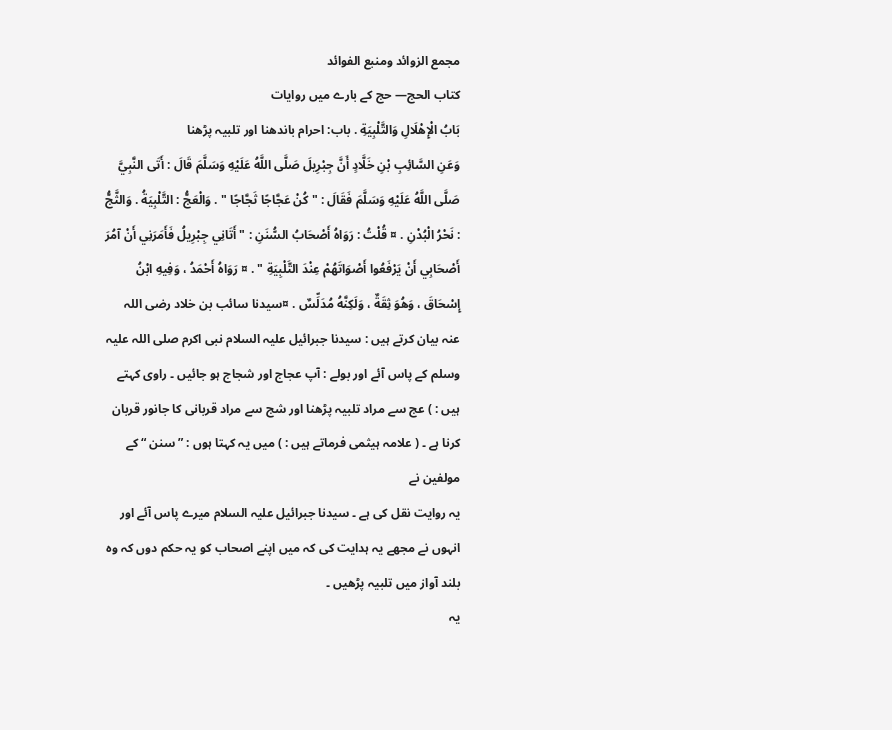مجمع الزوائد ومنبع الفوائد
كتاب الحج— حج کے بارے میں روایات
بَابُ الْإِهْلَالِ وَالتَّلْبِيَةِ . باب: احرام باندھنا اور تلبیہ پڑھنا
وَعَنِ السَّائِبِ بْنِ خَلَّادٍ أَنَّ جِبْرِيلَ صَلَّى اللَّهُ عَلَيْهِ وَسَلَّمَ قَالَ : أَتَى النَّبِيَّ صَلَّى اللَّهُ عَلَيْهِ وَسَلَّمَ فَقَالَ : " كُنْ عَجَّاجًا ثَجَّاجًا " . وَالْعَجُّ : التَّلْبِيَةُ . وَالثَّجُّ : نَحْرُ الْبُدْنِ . ¤ قُلْتُ : رَوَاهُ أَصْحَابُ السُّنَنِ : " أَتَانِي جِبْرِيلُ فَأَمَرَنِي أَنْ آمُرَ أَصْحَابِي أَنْ يَرْفَعُوا أَصْوَاتَهُمْ عِنْدَ التَّلْبِيَةِ " . ¤ رَوَاهُ أَحْمَدُ ، وَفِيهِ ابْنُ إِسْحَاقَ ، وَهُوَ ثِقَةٌ ، وَلَكِنَّهُ مُدَلِّسٌ . ¤سیدنا سائب بن خلاد رضی اللہ عنہ بیان کرتے ہیں : سیدنا جبرائیل علیہ السلام نبی اکرم صلی اللہ علیہ وسلم کے پاس آئے اور بولے : آپ عجاج اور شجاج ہو جائیں ۔ راوی کہتے ہیں : ) عج سے مراد تلبیہ پڑھنا اور شج سے مراد قربانی کا جانور قربان کرنا ہے ۔ ( علامہ ہیثمی فرماتے ہیں : ) میں یہ کہتا ہوں : ” سنن “ کے مولفین نے
یہ روایت نقل کی ہے ۔ سیدنا جبرائیل علیہ السلام میرے پاس آئے اور انہوں نے مجھے یہ ہدایت کی کہ میں اپنے اصحاب کو یہ حکم دوں کہ وہ بلند آواز میں تلبیہ پڑھیں ۔
یہ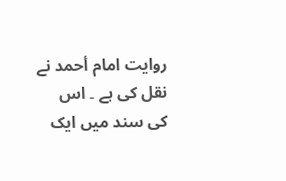روایت امام أحمد نے نقل کی ہے ۔ اس کی سند میں ایک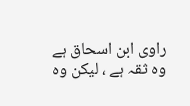راوی ابن اسحاق ہے وہ ثقہ ہے ، لیکن وہ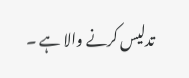تدلیس کرنے والا ہے ۔